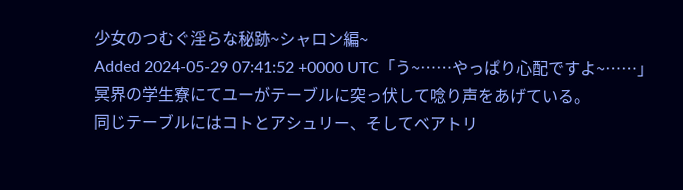少女のつむぐ淫らな秘跡~シャロン編~
Added 2024-05-29 07:41:52 +0000 UTC「う~……やっぱり心配ですよ~……」
冥界の学生寮にてユーがテーブルに突っ伏して唸り声をあげている。
同じテーブルにはコトとアシュリー、そしてベアトリ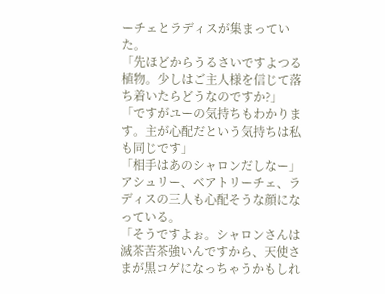ーチェとラディスが集まっていた。
「先ほどからうるさいですよつる植物。少しはご主人様を信じて落ち着いたらどうなのですか?」
「ですがユーの気持ちもわかります。主が心配だという気持ちは私も同じです」
「相手はあのシャロンだしなー」
アシュリー、ベアトリーチェ、ラディスの三人も心配そうな顔になっている。
「そうですよぉ。シャロンさんは滅茶苦茶強いんですから、天使さまが黒コゲになっちゃうかもしれ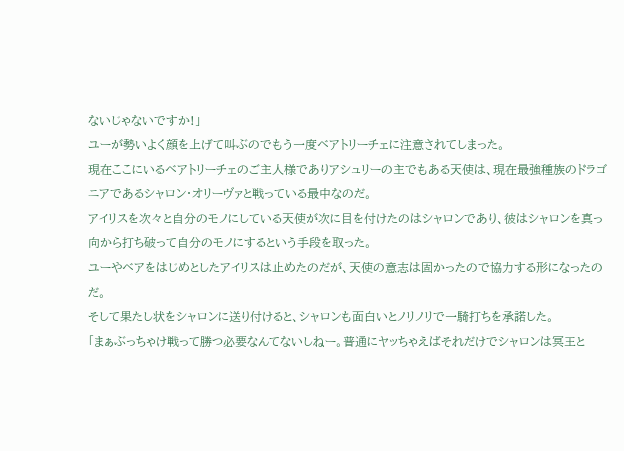ないじゃないですか!」
ユーが勢いよく顔を上げて叫ぶのでもう一度ベアトリーチェに注意されてしまった。
現在ここにいるベアトリーチェのご主人様でありアシュリーの主でもある天使は、現在最強種族のドラゴニアであるシャロン・オリーヴァと戦っている最中なのだ。
アイリスを次々と自分のモノにしている天使が次に目を付けたのはシャロンであり、彼はシャロンを真っ向から打ち破って自分のモノにするという手段を取った。
ユーやベアをはじめとしたアイリスは止めたのだが、天使の意志は固かったので協力する形になったのだ。
そして果たし状をシャロンに送り付けると、シャロンも面白いとノリノリで一騎打ちを承諾した。
「まぁぶっちゃけ戦って勝つ必要なんてないしねー。普通にヤッちゃえばそれだけでシャロンは冥王と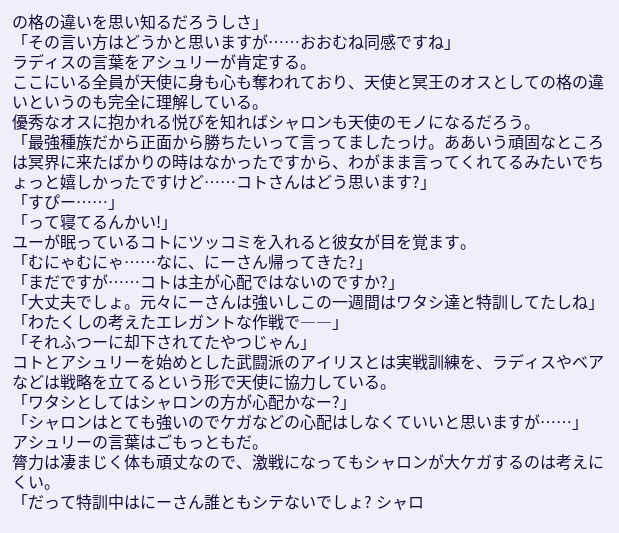の格の違いを思い知るだろうしさ」
「その言い方はどうかと思いますが……おおむね同感ですね」
ラディスの言葉をアシュリーが肯定する。
ここにいる全員が天使に身も心も奪われており、天使と冥王のオスとしての格の違いというのも完全に理解している。
優秀なオスに抱かれる悦びを知ればシャロンも天使のモノになるだろう。
「最強種族だから正面から勝ちたいって言ってましたっけ。ああいう頑固なところは冥界に来たばかりの時はなかったですから、わがまま言ってくれてるみたいでちょっと嬉しかったですけど……コトさんはどう思います?」
「すぴー……」
「って寝てるんかい!」
ユーが眠っているコトにツッコミを入れると彼女が目を覚ます。
「むにゃむにゃ……なに、にーさん帰ってきた?」
「まだですが……コトは主が心配ではないのですか?」
「大丈夫でしょ。元々にーさんは強いしこの一週間はワタシ達と特訓してたしね」
「わたくしの考えたエレガントな作戦で――」
「それふつーに却下されてたやつじゃん」
コトとアシュリーを始めとした武闘派のアイリスとは実戦訓練を、ラディスやベアなどは戦略を立てるという形で天使に協力している。
「ワタシとしてはシャロンの方が心配かなー?」
「シャロンはとても強いのでケガなどの心配はしなくていいと思いますが……」
アシュリーの言葉はごもっともだ。
膂力は凄まじく体も頑丈なので、激戦になってもシャロンが大ケガするのは考えにくい。
「だって特訓中はにーさん誰ともシテないでしょ? シャロ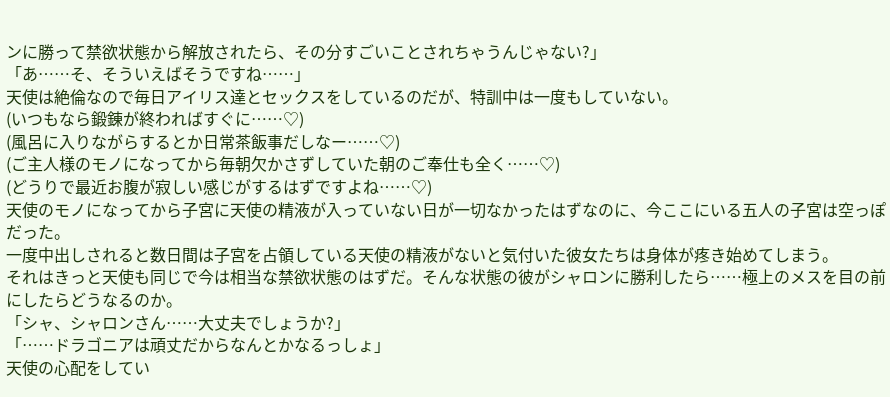ンに勝って禁欲状態から解放されたら、その分すごいことされちゃうんじゃない?」
「あ……そ、そういえばそうですね……」
天使は絶倫なので毎日アイリス達とセックスをしているのだが、特訓中は一度もしていない。
(いつもなら鍛錬が終わればすぐに……♡)
(風呂に入りながらするとか日常茶飯事だしなー……♡)
(ご主人様のモノになってから毎朝欠かさずしていた朝のご奉仕も全く……♡)
(どうりで最近お腹が寂しい感じがするはずですよね……♡)
天使のモノになってから子宮に天使の精液が入っていない日が一切なかったはずなのに、今ここにいる五人の子宮は空っぽだった。
一度中出しされると数日間は子宮を占領している天使の精液がないと気付いた彼女たちは身体が疼き始めてしまう。
それはきっと天使も同じで今は相当な禁欲状態のはずだ。そんな状態の彼がシャロンに勝利したら……極上のメスを目の前にしたらどうなるのか。
「シャ、シャロンさん……大丈夫でしょうか?」
「……ドラゴニアは頑丈だからなんとかなるっしょ」
天使の心配をしてい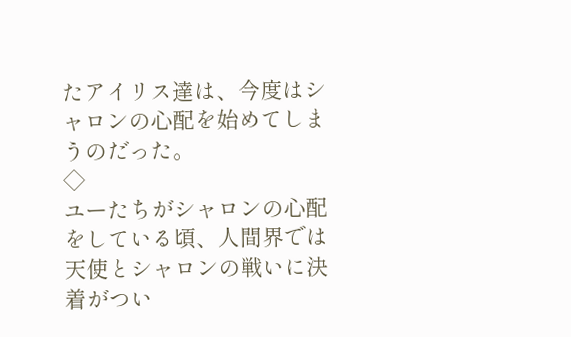たアイリス達は、今度はシャロンの心配を始めてしまうのだった。
◇
ユーたちがシャロンの心配をしている頃、人間界では天使とシャロンの戦いに決着がつい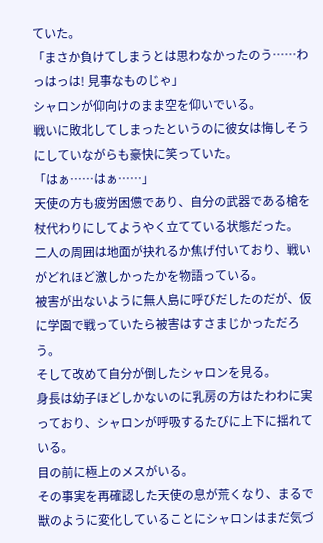ていた。
「まさか負けてしまうとは思わなかったのう……わっはっは! 見事なものじゃ」
シャロンが仰向けのまま空を仰いでいる。
戦いに敗北してしまったというのに彼女は悔しそうにしていながらも豪快に笑っていた。
「はぁ……はぁ……」
天使の方も疲労困憊であり、自分の武器である槍を杖代わりにしてようやく立てている状態だった。
二人の周囲は地面が抉れるか焦げ付いており、戦いがどれほど激しかったかを物語っている。
被害が出ないように無人島に呼びだしたのだが、仮に学園で戦っていたら被害はすさまじかっただろう。
そして改めて自分が倒したシャロンを見る。
身長は幼子ほどしかないのに乳房の方はたわわに実っており、シャロンが呼吸するたびに上下に揺れている。
目の前に極上のメスがいる。
その事実を再確認した天使の息が荒くなり、まるで獣のように変化していることにシャロンはまだ気づ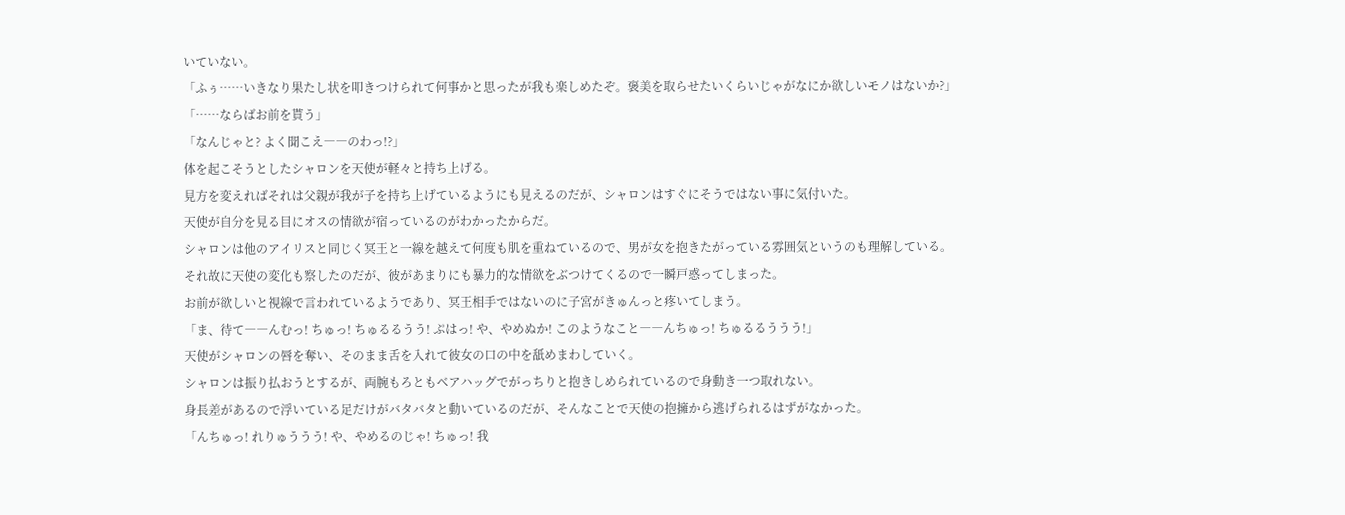いていない。
「ふぅ……いきなり果たし状を叩きつけられて何事かと思ったが我も楽しめたぞ。褒美を取らせたいくらいじゃがなにか欲しいモノはないか?」
「……ならばお前を貰う」
「なんじゃと? よく聞こえ――のわっ!?」
体を起こそうとしたシャロンを天使が軽々と持ち上げる。
見方を変えればそれは父親が我が子を持ち上げているようにも見えるのだが、シャロンはすぐにそうではない事に気付いた。
天使が自分を見る目にオスの情欲が宿っているのがわかったからだ。
シャロンは他のアイリスと同じく冥王と一線を越えて何度も肌を重ねているので、男が女を抱きたがっている雰囲気というのも理解している。
それ故に天使の変化も察したのだが、彼があまりにも暴力的な情欲をぶつけてくるので一瞬戸惑ってしまった。
お前が欲しいと視線で言われているようであり、冥王相手ではないのに子宮がきゅんっと疼いてしまう。
「ま、待て――んむっ! ちゅっ! ちゅるるうう! ぷはっ! や、やめぬか! このようなこと――んちゅっ! ちゅるるううう!」
天使がシャロンの唇を奪い、そのまま舌を入れて彼女の口の中を舐めまわしていく。
シャロンは振り払おうとするが、両腕もろともベアハッグでがっちりと抱きしめられているので身動き一つ取れない。
身長差があるので浮いている足だけがバタバタと動いているのだが、そんなことで天使の抱擁から逃げられるはずがなかった。
「んちゅっ! れりゅううう! や、やめるのじゃ! ちゅっ! 我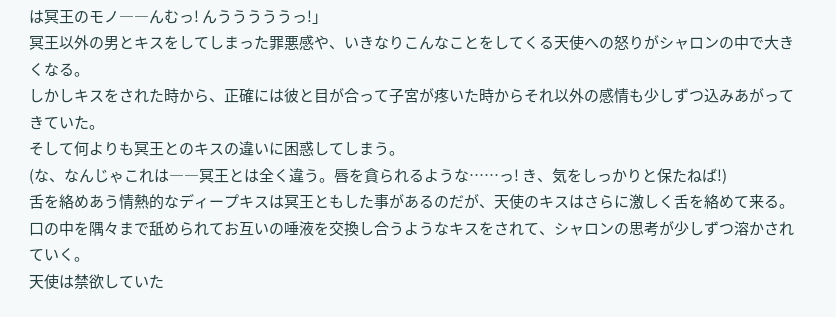は冥王のモノ――んむっ! んうううううっ!」
冥王以外の男とキスをしてしまった罪悪感や、いきなりこんなことをしてくる天使への怒りがシャロンの中で大きくなる。
しかしキスをされた時から、正確には彼と目が合って子宮が疼いた時からそれ以外の感情も少しずつ込みあがってきていた。
そして何よりも冥王とのキスの違いに困惑してしまう。
(な、なんじゃこれは――冥王とは全く違う。唇を貪られるような……っ! き、気をしっかりと保たねば!)
舌を絡めあう情熱的なディープキスは冥王ともした事があるのだが、天使のキスはさらに激しく舌を絡めて来る。
口の中を隅々まで舐められてお互いの唾液を交換し合うようなキスをされて、シャロンの思考が少しずつ溶かされていく。
天使は禁欲していた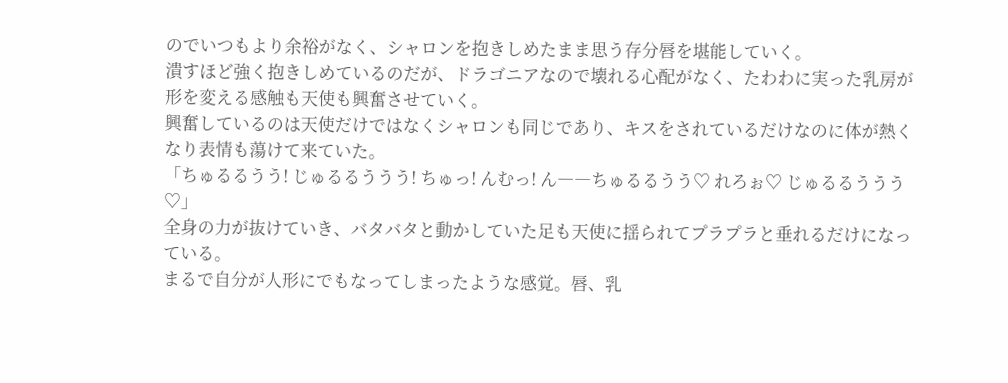のでいつもより余裕がなく、シャロンを抱きしめたまま思う存分唇を堪能していく。
潰すほど強く抱きしめているのだが、ドラゴニアなので壊れる心配がなく、たわわに実った乳房が形を変える感触も天使も興奮させていく。
興奮しているのは天使だけではなくシャロンも同じであり、キスをされているだけなのに体が熱くなり表情も蕩けて来ていた。
「ちゅるるうう! じゅるるううう! ちゅっ! んむっ! ん――ちゅるるうう♡ れろぉ♡ じゅるるううう♡」
全身の力が抜けていき、バタバタと動かしていた足も天使に揺られてプラプラと垂れるだけになっている。
まるで自分が人形にでもなってしまったような感覚。唇、乳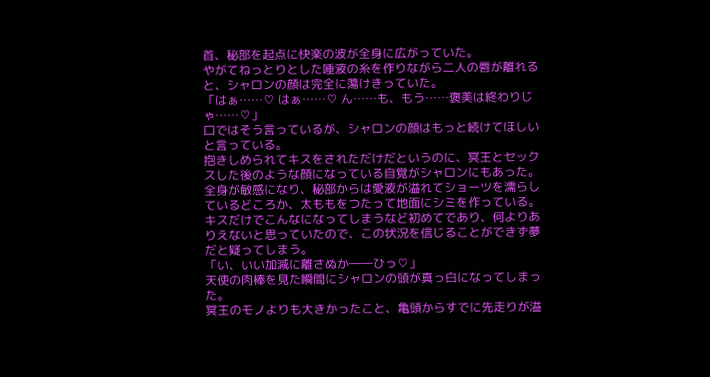首、秘部を起点に快楽の波が全身に広がっていた。
やがてねっとりとした唾液の糸を作りながら二人の唇が離れると、シャロンの顔は完全に蕩けきっていた。
「はぁ……♡ はぁ……♡ ん……も、もう……褒美は終わりじゃ……♡」
口ではそう言っているが、シャロンの顔はもっと続けてほしいと言っている。
抱きしめられてキスをされただけだというのに、冥王とセックスした後のような顔になっている自覚がシャロンにもあった。
全身が敏感になり、秘部からは愛液が溢れてショーツを濡らしているどころか、太ももをつたって地面にシミを作っている。
キスだけでこんなになってしまうなど初めてであり、何よりありえないと思っていたので、この状況を信じることができず夢だと疑ってしまう。
「い、いい加減に離さぬか――ひっ♡」
天使の肉棒を見た瞬間にシャロンの頭が真っ白になってしまった。
冥王のモノよりも大きかったこと、亀頭からすでに先走りが溢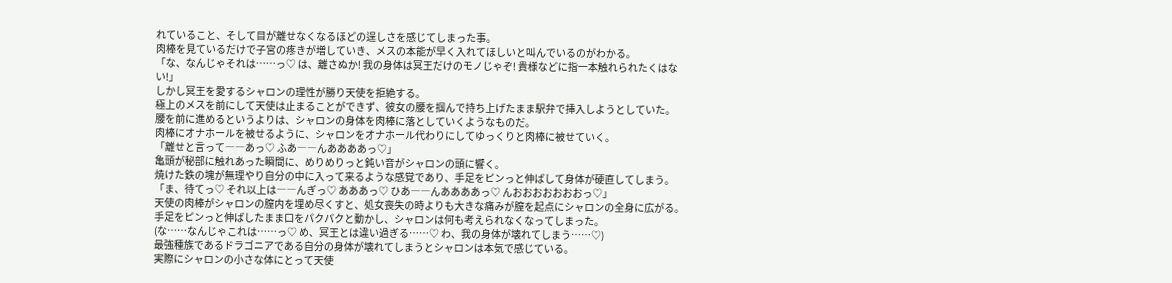れていること、そして目が離せなくなるほどの逞しさを感じてしまった事。
肉棒を見ているだけで子宮の疼きが増していき、メスの本能が早く入れてほしいと叫んでいるのがわかる。
「な、なんじゃそれは……っ♡ は、離さぬか! 我の身体は冥王だけのモノじゃぞ! 貴様などに指一本触れられたくはない!」
しかし冥王を愛するシャロンの理性が勝り天使を拒絶する。
極上のメスを前にして天使は止まることができず、彼女の腰を掴んで持ち上げたまま駅弁で挿入しようとしていた。
腰を前に進めるというよりは、シャロンの身体を肉棒に落としていくようなものだ。
肉棒にオナホールを被せるように、シャロンをオナホール代わりにしてゆっくりと肉棒に被せていく。
「離せと言って――あっ♡ ふあ――んああああっ♡」
亀頭が秘部に触れあった瞬間に、めりめりっと鈍い音がシャロンの頭に響く。
焼けた鉄の塊が無理やり自分の中に入って来るような感覚であり、手足をピンっと伸ばして身体が硬直してしまう。
「ま、待てっ♡ それ以上は――んぎっ♡ あああっ♡ ひあ――んああああっ♡ んおおおおおおおっ♡」
天使の肉棒がシャロンの膣内を埋め尽くすと、処女喪失の時よりも大きな痛みが膣を起点にシャロンの全身に広がる。
手足をピンっと伸ばしたまま口をパクパクと動かし、シャロンは何も考えられなくなってしまった。
(な……なんじゃこれは……っ♡ め、冥王とは違い過ぎる……♡ わ、我の身体が壊れてしまう……♡)
最強種族であるドラゴニアである自分の身体が壊れてしまうとシャロンは本気で感じている。
実際にシャロンの小さな体にとって天使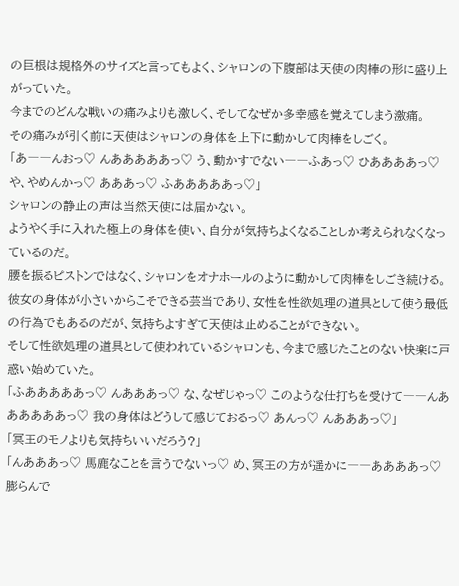の巨根は規格外のサイズと言ってもよく、シャロンの下腹部は天使の肉棒の形に盛り上がっていた。
今までのどんな戦いの痛みよりも激しく、そしてなぜか多幸感を覚えてしまう激痛。
その痛みが引く前に天使はシャロンの身体を上下に動かして肉棒をしごく。
「あ――んおっ♡ んあああああっ♡ う、動かすでない――ふあっ♡ ひああああっ♡ や、やめんかっ♡ あああっ♡ ふあああああっ♡」
シャロンの静止の声は当然天使には届かない。
ようやく手に入れた極上の身体を使い、自分が気持ちよくなることしか考えられなくなっているのだ。
腰を振るピストンではなく、シャロンをオナホールのように動かして肉棒をしごき続ける。
彼女の身体が小さいからこそできる芸当であり、女性を性欲処理の道具として使う最低の行為でもあるのだが、気持ちよすぎて天使は止めることができない。
そして性欲処理の道具として使われているシャロンも、今まで感じたことのない快楽に戸惑い始めていた。
「ふあああああっ♡ んあああっ♡ な、なぜじゃっ♡ このような仕打ちを受けて――んああああああっ♡ 我の身体はどうして感じておるっ♡ あんっ♡ んあああっ♡」
「冥王のモノよりも気持ちいいだろう?」
「んあああっ♡ 馬鹿なことを言うでないっ♡ め、冥王の方が遥かに――ああああっ♡ 膨らんで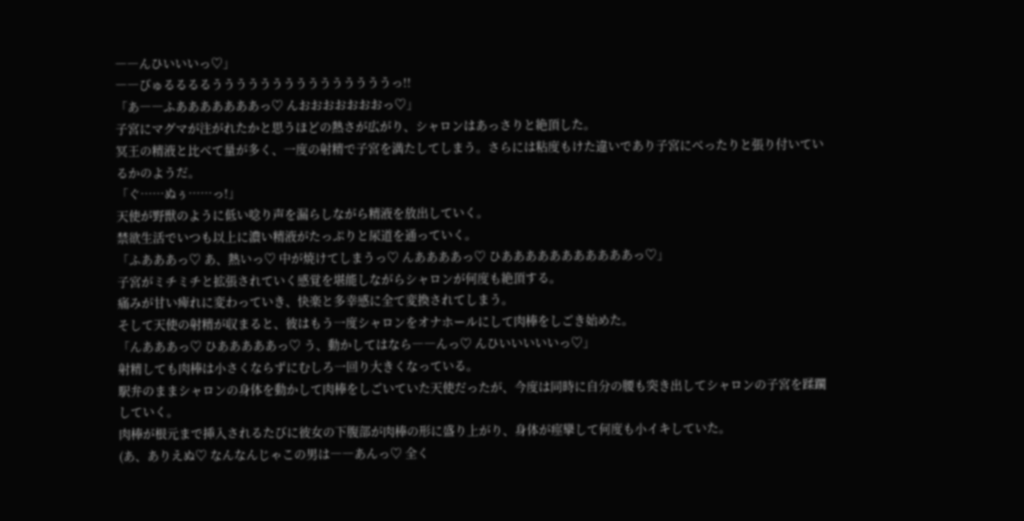――んひいいいっ♡」
――びゅるるるるうううううううううううううううっ!!
「あ――ふあああああああっ♡ んおおおおおおおっ♡」
子宮にマグマが注がれたかと思うほどの熱さが広がり、シャロンはあっさりと絶頂した。
冥王の精液と比べて量が多く、一度の射精で子宮を満たしてしまう。さらには粘度もけた違いであり子宮にべったりと張り付いているかのようだ。
「ぐ……ぬぅ……っ!」
天使が野獣のように低い唸り声を漏らしながら精液を放出していく。
禁欲生活でいつも以上に濃い精液がたっぷりと尿道を通っていく。
「ふあああっ♡ あ、熱いっ♡ 中が焼けてしまうっ♡ んああああっ♡ ひあああああああああああっ♡」
子宮がミチミチと拡張されていく感覚を堪能しながらシャロンが何度も絶頂する。
痛みが甘い痺れに変わっていき、快楽と多幸感に全て変換されてしまう。
そして天使の射精が収まると、彼はもう一度シャロンをオナホールにして肉棒をしごき始めた。
「んあああっ♡ ひあああああっ♡ う、動かしてはなら――んっ♡ んひいいいいいっ♡」
射精しても肉棒は小さくならずにむしろ一回り大きくなっている。
駅弁のままシャロンの身体を動かして肉棒をしごいていた天使だったが、今度は同時に自分の腰も突き出してシャロンの子宮を蹂躙していく。
肉棒が根元まで挿入されるたびに彼女の下腹部が肉棒の形に盛り上がり、身体が痙攣して何度も小イキしていた。
(あ、ありえぬ♡ なんなんじゃこの男は――あんっ♡ 全く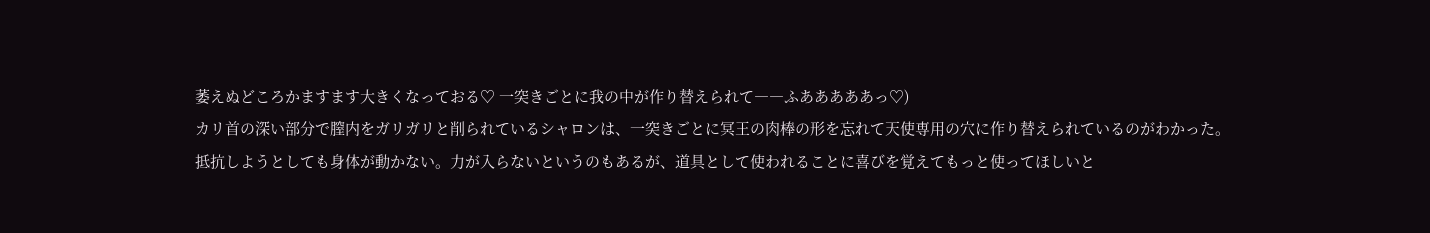萎えぬどころかますます大きくなっておる♡ 一突きごとに我の中が作り替えられて――ふあああああっ♡)
カリ首の深い部分で膣内をガリガリと削られているシャロンは、一突きごとに冥王の肉棒の形を忘れて天使専用の穴に作り替えられているのがわかった。
抵抗しようとしても身体が動かない。力が入らないというのもあるが、道具として使われることに喜びを覚えてもっと使ってほしいと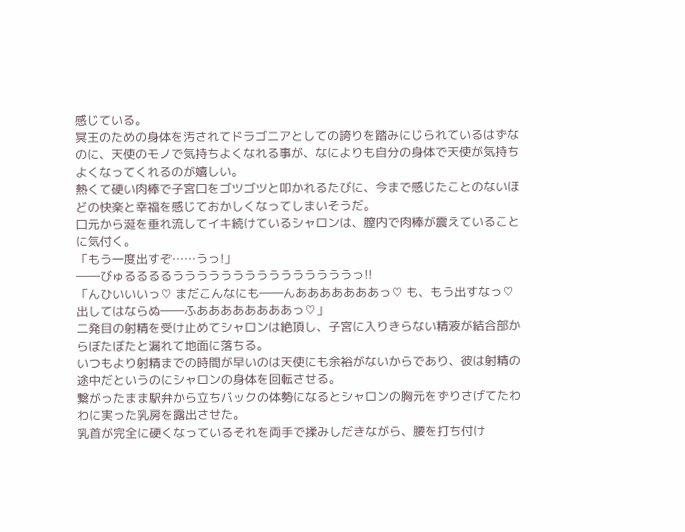感じている。
冥王のための身体を汚されてドラゴニアとしての誇りを踏みにじられているはずなのに、天使のモノで気持ちよくなれる事が、なによりも自分の身体で天使が気持ちよくなってくれるのが嬉しい。
熱くて硬い肉棒で子宮口をゴツゴツと叩かれるたびに、今まで感じたことのないほどの快楽と幸福を感じておかしくなってしまいそうだ。
口元から涎を垂れ流してイキ続けているシャロンは、膣内で肉棒が震えていることに気付く。
「もう一度出すぞ……うっ!」
――びゅるるるるうううううううううううううううっ!!
「んひいいいっ♡ まだこんなにも――んあああああああっ♡ も、もう出すなっ♡ 出してはならぬ――ふああああああああっ♡」
二発目の射精を受け止めてシャロンは絶頂し、子宮に入りきらない精液が結合部からぼたぼたと漏れて地面に落ちる。
いつもより射精までの時間が早いのは天使にも余裕がないからであり、彼は射精の途中だというのにシャロンの身体を回転させる。
繋がったまま駅弁から立ちバックの体勢になるとシャロンの胸元をずりさげてたわわに実った乳房を露出させた。
乳首が完全に硬くなっているそれを両手で揉みしだきながら、腰を打ち付け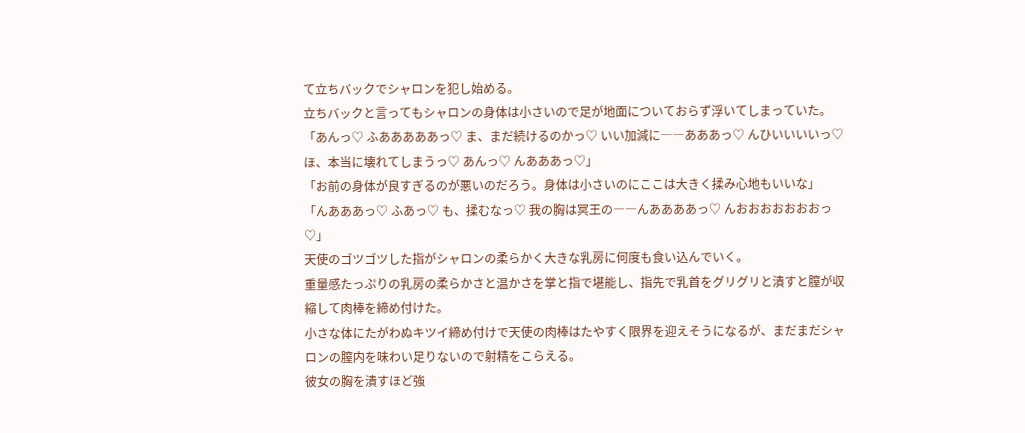て立ちバックでシャロンを犯し始める。
立ちバックと言ってもシャロンの身体は小さいので足が地面についておらず浮いてしまっていた。
「あんっ♡ ふあああああっ♡ ま、まだ続けるのかっ♡ いい加減に――あああっ♡ んひいいいいっ♡ ほ、本当に壊れてしまうっ♡ あんっ♡ んあああっ♡」
「お前の身体が良すぎるのが悪いのだろう。身体は小さいのにここは大きく揉み心地もいいな」
「んあああっ♡ ふあっ♡ も、揉むなっ♡ 我の胸は冥王の――んああああっ♡ んおおおおおおおっ♡」
天使のゴツゴツした指がシャロンの柔らかく大きな乳房に何度も食い込んでいく。
重量感たっぷりの乳房の柔らかさと温かさを掌と指で堪能し、指先で乳首をグリグリと潰すと膣が収縮して肉棒を締め付けた。
小さな体にたがわぬキツイ締め付けで天使の肉棒はたやすく限界を迎えそうになるが、まだまだシャロンの膣内を味わい足りないので射精をこらえる。
彼女の胸を潰すほど強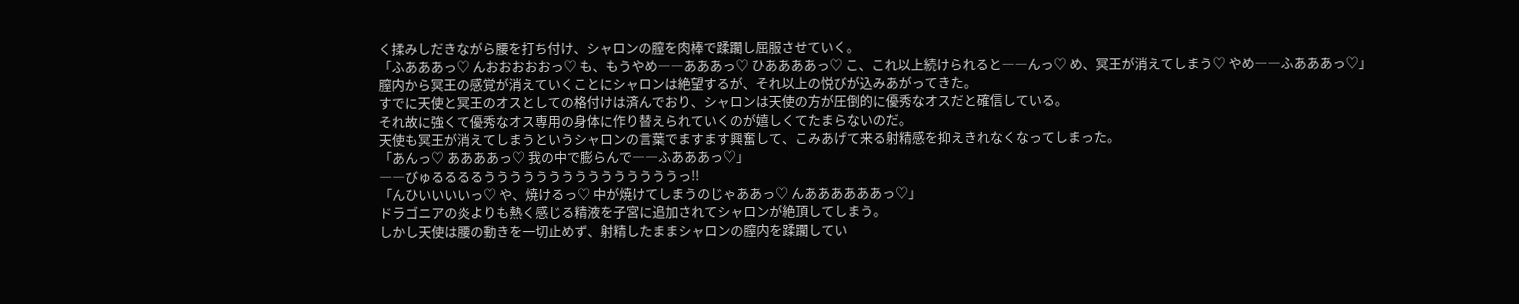く揉みしだきながら腰を打ち付け、シャロンの膣を肉棒で蹂躙し屈服させていく。
「ふあああっ♡ んおおおおおっ♡ も、もうやめ――あああっ♡ ひああああっ♡ こ、これ以上続けられると――んっ♡ め、冥王が消えてしまう♡ やめ――ふあああっ♡」
膣内から冥王の感覚が消えていくことにシャロンは絶望するが、それ以上の悦びが込みあがってきた。
すでに天使と冥王のオスとしての格付けは済んでおり、シャロンは天使の方が圧倒的に優秀なオスだと確信している。
それ故に強くて優秀なオス専用の身体に作り替えられていくのが嬉しくてたまらないのだ。
天使も冥王が消えてしまうというシャロンの言葉でますます興奮して、こみあげて来る射精感を抑えきれなくなってしまった。
「あんっ♡ ああああっ♡ 我の中で膨らんで――ふあああっ♡」
――びゅるるるるうううううううううううううううっ!!
「んひいいいいっ♡ や、焼けるっ♡ 中が焼けてしまうのじゃああっ♡ んああああああっ♡」
ドラゴニアの炎よりも熱く感じる精液を子宮に追加されてシャロンが絶頂してしまう。
しかし天使は腰の動きを一切止めず、射精したままシャロンの膣内を蹂躙してい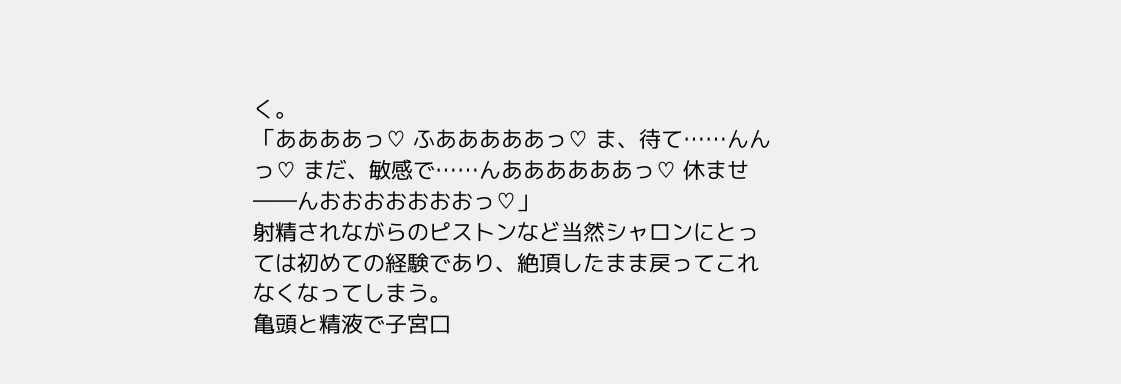く。
「ああああっ♡ ふあああああっ♡ ま、待て……んんっ♡ まだ、敏感で……んああああああっ♡ 休ませ――んおおおおおおおっ♡」
射精されながらのピストンなど当然シャロンにとっては初めての経験であり、絶頂したまま戻ってこれなくなってしまう。
亀頭と精液で子宮口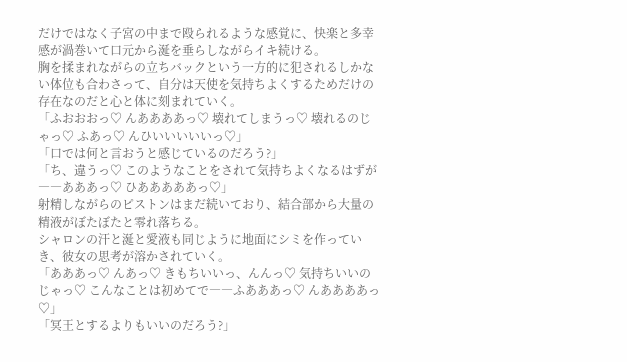だけではなく子宮の中まで殴られるような感覚に、快楽と多幸感が渦巻いて口元から涎を垂らしながらイキ続ける。
胸を揉まれながらの立ちバックという一方的に犯されるしかない体位も合わさって、自分は天使を気持ちよくするためだけの存在なのだと心と体に刻まれていく。
「ふおおおっ♡ んああああっ♡ 壊れてしまうっ♡ 壊れるのじゃっ♡ ふあっ♡ んひいいいいいっ♡」
「口では何と言おうと感じているのだろう?」
「ち、違うっ♡ このようなことをされて気持ちよくなるはずが――あああっ♡ ひあああああっ♡」
射精しながらのピストンはまだ続いており、結合部から大量の精液がぼたぼたと零れ落ちる。
シャロンの汗と涎と愛液も同じように地面にシミを作っていき、彼女の思考が溶かされていく。
「あああっ♡ んあっ♡ きもちいいっ、んんっ♡ 気持ちいいのじゃっ♡ こんなことは初めてで――ふあああっ♡ んああああっ♡」
「冥王とするよりもいいのだろう?」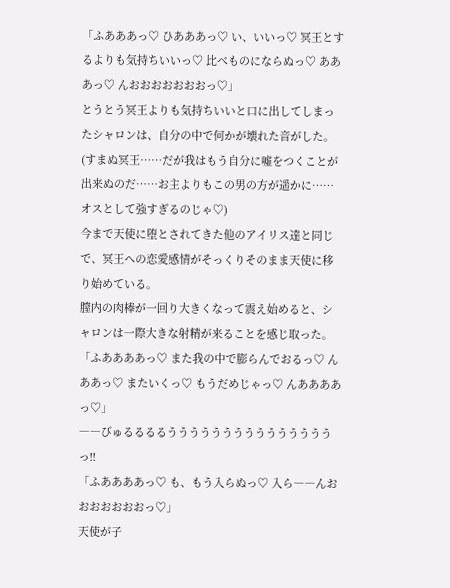「ふあああっ♡ ひあああっ♡ い、いいっ♡ 冥王とするよりも気持ちいいっ♡ 比べものにならぬっ♡ あああっ♡ んおおおおおおおっ♡」
とうとう冥王よりも気持ちいいと口に出してしまったシャロンは、自分の中で何かが壊れた音がした。
(すまぬ冥王……だが我はもう自分に嘘をつくことが出来ぬのだ……お主よりもこの男の方が遥かに……オスとして強すぎるのじゃ♡)
今まで天使に堕とされてきた他のアイリス達と同じで、冥王への恋愛感情がそっくりそのまま天使に移り始めている。
膣内の肉棒が一回り大きくなって震え始めると、シャロンは一際大きな射精が来ることを感じ取った。
「ふああああっ♡ また我の中で膨らんでおるっ♡ んああっ♡ またいくっ♡ もうだめじゃっ♡ んああああっ♡」
――びゅるるるるうううううううううううううううっ!!
「ふああああっ♡ も、もう入らぬっ♡ 入ら――んおおおおおおおっ♡」
天使が子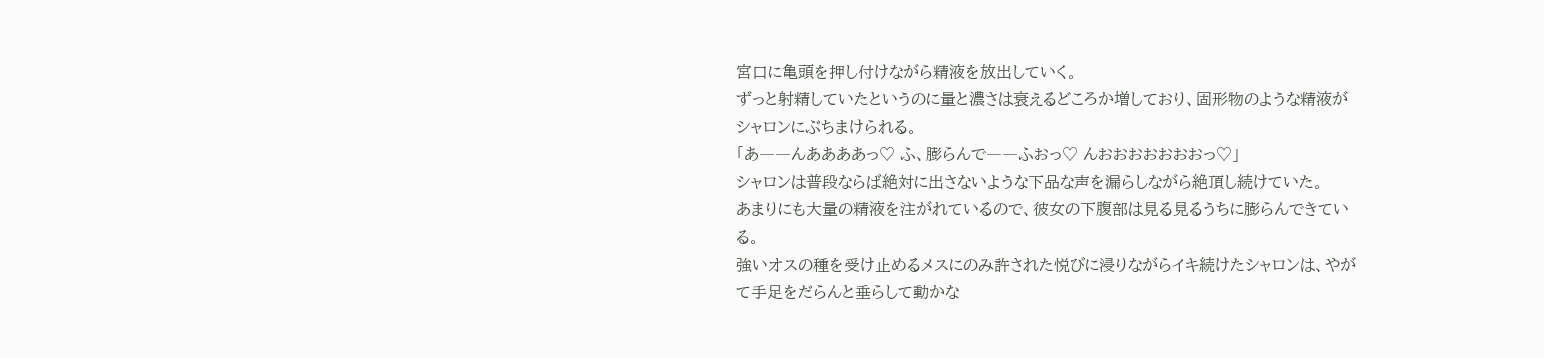宮口に亀頭を押し付けながら精液を放出していく。
ずっと射精していたというのに量と濃さは衰えるどころか増しており、固形物のような精液がシャロンにぶちまけられる。
「あ――んああああっ♡ ふ、膨らんで――ふおっ♡ んおおおおおおおっ♡」
シャロンは普段ならば絶対に出さないような下品な声を漏らしながら絶頂し続けていた。
あまりにも大量の精液を注がれているので、彼女の下腹部は見る見るうちに膨らんできている。
強いオスの種を受け止めるメスにのみ許された悦びに浸りながらイキ続けたシャロンは、やがて手足をだらんと垂らして動かな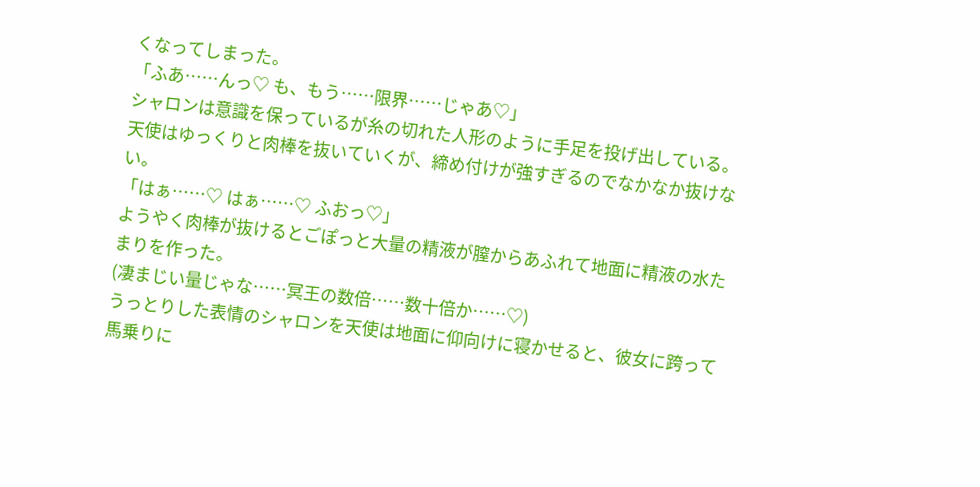くなってしまった。
「ふあ……んっ♡ も、もう……限界……じゃあ♡」
シャロンは意識を保っているが糸の切れた人形のように手足を投げ出している。
天使はゆっくりと肉棒を抜いていくが、締め付けが強すぎるのでなかなか抜けない。
「はぁ……♡ はぁ……♡ ふおっ♡」
ようやく肉棒が抜けるとごぽっと大量の精液が膣からあふれて地面に精液の水たまりを作った。
(凄まじい量じゃな……冥王の数倍……数十倍か……♡)
うっとりした表情のシャロンを天使は地面に仰向けに寝かせると、彼女に跨って馬乗りに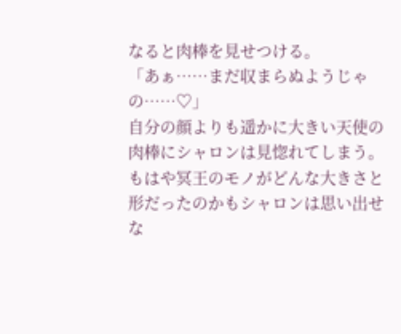なると肉棒を見せつける。
「あぁ……まだ収まらぬようじゃの……♡」
自分の顔よりも遥かに大きい天使の肉棒にシャロンは見惚れてしまう。
もはや冥王のモノがどんな大きさと形だったのかもシャロンは思い出せな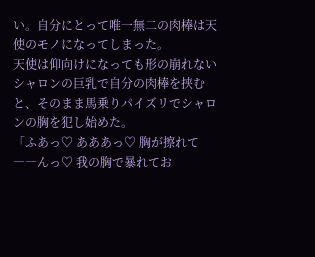い。自分にとって唯一無二の肉棒は天使のモノになってしまった。
天使は仰向けになっても形の崩れないシャロンの巨乳で自分の肉棒を挟むと、そのまま馬乗りパイズリでシャロンの胸を犯し始めた。
「ふあっ♡ あああっ♡ 胸が擦れて――んっ♡ 我の胸で暴れてお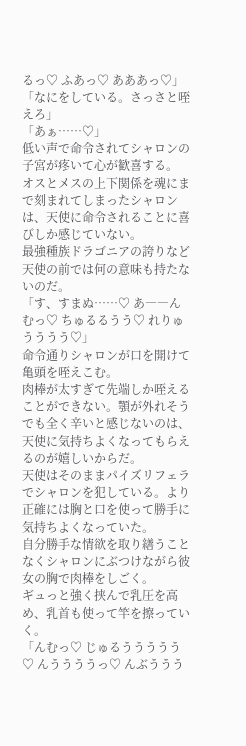るっ♡ ふあっ♡ あああっ♡」
「なにをしている。さっさと咥えろ」
「あぁ……♡」
低い声で命令されてシャロンの子宮が疼いて心が歓喜する。
オスとメスの上下関係を魂にまで刻まれてしまったシャロンは、天使に命令されることに喜びしか感じていない。
最強種族ドラゴニアの誇りなど天使の前では何の意味も持たないのだ。
「す、すまぬ……♡ あ――んむっ♡ ちゅるるうう♡ れりゅうううう♡」
命令通りシャロンが口を開けて亀頭を咥えこむ。
肉棒が太すぎて先端しか咥えることができない。顎が外れそうでも全く辛いと感じないのは、天使に気持ちよくなってもらえるのが嬉しいからだ。
天使はそのままパイズリフェラでシャロンを犯している。より正確には胸と口を使って勝手に気持ちよくなっていた。
自分勝手な情欲を取り繕うことなくシャロンにぶつけながら彼女の胸で肉棒をしごく。
ギュっと強く挟んで乳圧を高め、乳首も使って竿を擦っていく。
「んむっ♡ じゅるううううう♡ んううううっ♡ んぶううう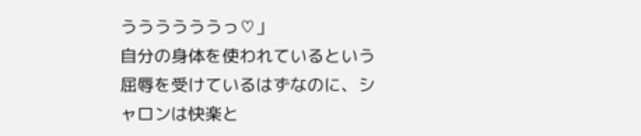ううううううっ♡」
自分の身体を使われているという屈辱を受けているはずなのに、シャロンは快楽と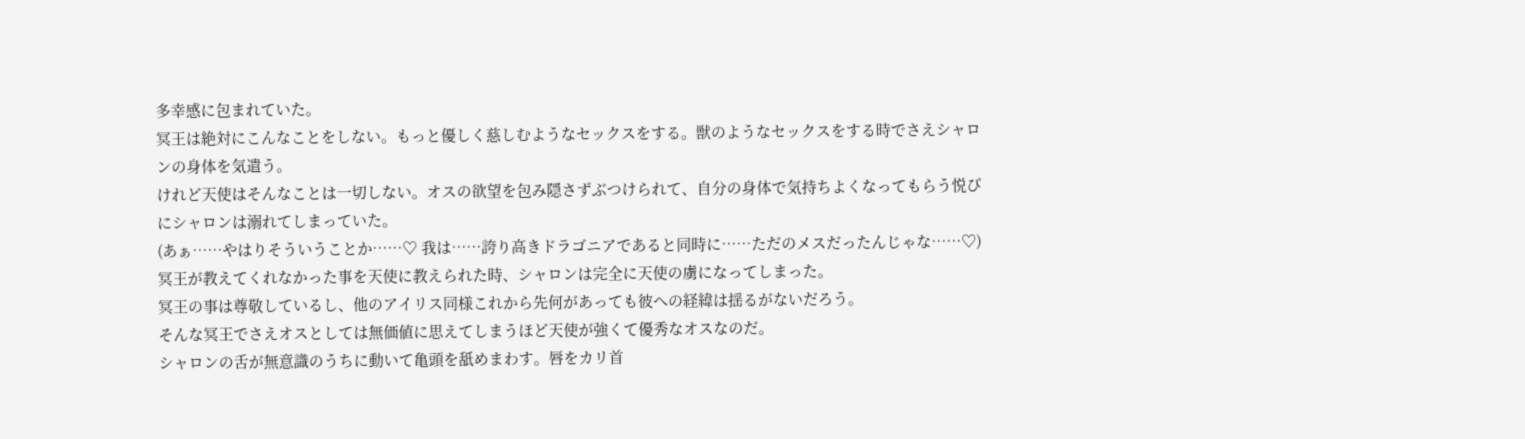多幸感に包まれていた。
冥王は絶対にこんなことをしない。もっと優しく慈しむようなセックスをする。獣のようなセックスをする時でさえシャロンの身体を気遣う。
けれど天使はそんなことは一切しない。オスの欲望を包み隠さずぶつけられて、自分の身体で気持ちよくなってもらう悦びにシャロンは溺れてしまっていた。
(あぁ……やはりそういうことか……♡ 我は……誇り高きドラゴニアであると同時に……ただのメスだったんじゃな……♡)
冥王が教えてくれなかった事を天使に教えられた時、シャロンは完全に天使の虜になってしまった。
冥王の事は尊敬しているし、他のアイリス同様これから先何があっても彼への経緯は揺るがないだろう。
そんな冥王でさえオスとしては無価値に思えてしまうほど天使が強くて優秀なオスなのだ。
シャロンの舌が無意識のうちに動いて亀頭を舐めまわす。唇をカリ首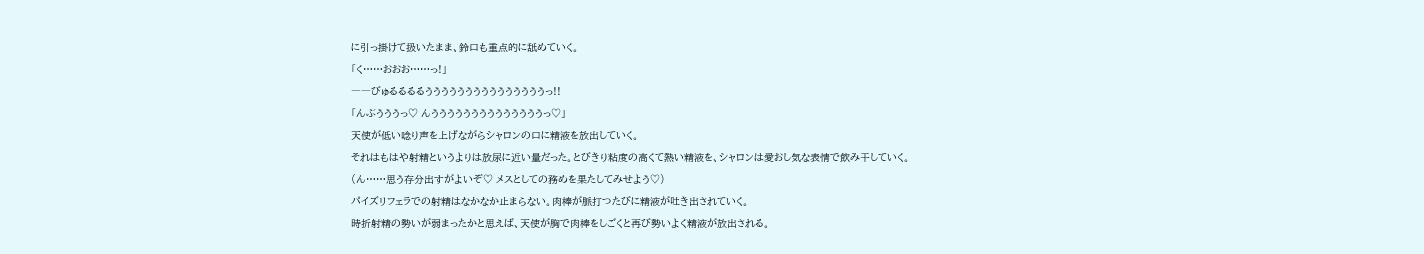に引っ掛けて扱いたまま、鈴口も重点的に舐めていく。
「く……おおお……っ!」
――びゅるるるるうううううううううううううううっ!!
「んぶうううっ♡ んううううううううううううううっ♡」
天使が低い唸り声を上げながらシャロンの口に精液を放出していく。
それはもはや射精というよりは放尿に近い量だった。とびきり粘度の高くて熱い精液を、シャロンは愛おし気な表情で飲み干していく。
(ん……思う存分出すがよいぞ♡ メスとしての務めを果たしてみせよう♡)
パイズリフェラでの射精はなかなか止まらない。肉棒が脈打つたびに精液が吐き出されていく。
時折射精の勢いが弱まったかと思えば、天使が胸で肉棒をしごくと再び勢いよく精液が放出される。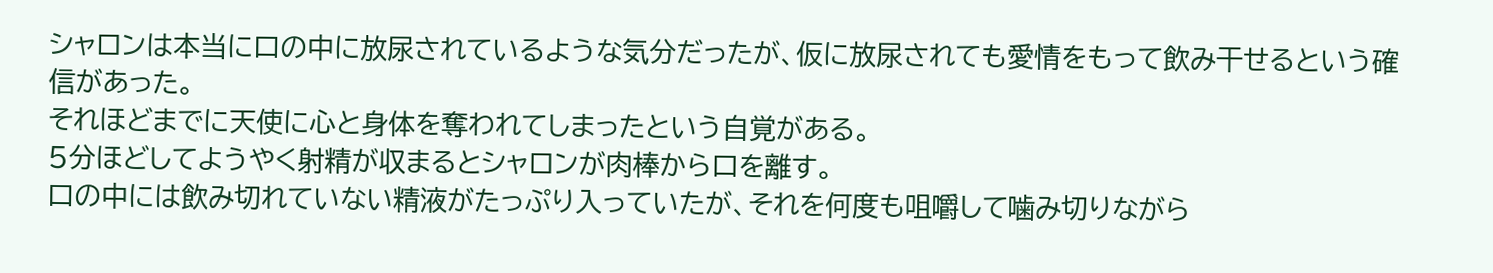シャロンは本当に口の中に放尿されているような気分だったが、仮に放尿されても愛情をもって飲み干せるという確信があった。
それほどまでに天使に心と身体を奪われてしまったという自覚がある。
5分ほどしてようやく射精が収まるとシャロンが肉棒から口を離す。
口の中には飲み切れていない精液がたっぷり入っていたが、それを何度も咀嚼して噛み切りながら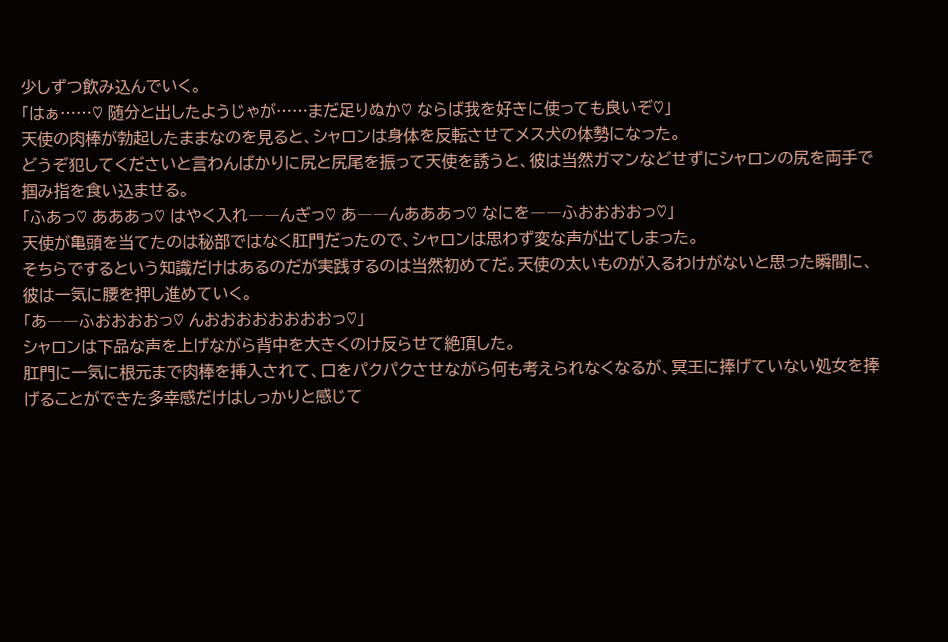少しずつ飲み込んでいく。
「はぁ……♡ 随分と出したようじゃが……まだ足りぬか♡ ならば我を好きに使っても良いぞ♡」
天使の肉棒が勃起したままなのを見ると、シャロンは身体を反転させてメス犬の体勢になった。
どうぞ犯してくださいと言わんばかりに尻と尻尾を振って天使を誘うと、彼は当然ガマンなどせずにシャロンの尻を両手で掴み指を食い込ませる。
「ふあっ♡ あああっ♡ はやく入れ――んぎっ♡ あ――んあああっ♡ なにを――ふおおおおっ♡」
天使が亀頭を当てたのは秘部ではなく肛門だったので、シャロンは思わず変な声が出てしまった。
そちらでするという知識だけはあるのだが実践するのは当然初めてだ。天使の太いものが入るわけがないと思った瞬間に、彼は一気に腰を押し進めていく。
「あ――ふおおおおっ♡ んおおおおおおおおっ♡」
シャロンは下品な声を上げながら背中を大きくのけ反らせて絶頂した。
肛門に一気に根元まで肉棒を挿入されて、口をパクパクさせながら何も考えられなくなるが、冥王に捧げていない処女を捧げることができた多幸感だけはしっかりと感じて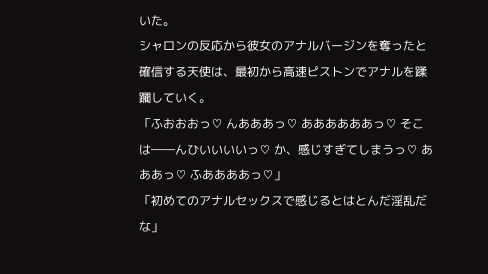いた。
シャロンの反応から彼女のアナルバージンを奪ったと確信する天使は、最初から高速ピストンでアナルを蹂躙していく。
「ふおおおっ♡ んあああっ♡ ああああああっ♡ そこは――んひいいいいっ♡ か、感じすぎてしまうっ♡ あああっ♡ ふああああっ♡」
「初めてのアナルセックスで感じるとはとんだ淫乱だな」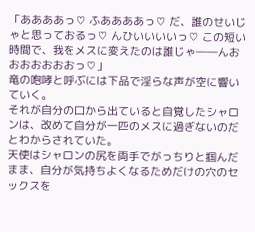「ああああっ♡ ふああああっ♡ だ、誰のせいじゃと思っておるっ♡ んひいいいいっ♡ この短い時間で、我をメスに変えたのは誰じゃ――んおおおおおおおっ♡」
竜の咆哮と呼ぶには下品で淫らな声が空に響いていく。
それが自分の口から出ていると自覚したシャロンは、改めて自分が一匹のメスに過ぎないのだとわからされていた。
天使はシャロンの尻を両手でがっちりと掴んだまま、自分が気持ちよくなるためだけの穴のセックスを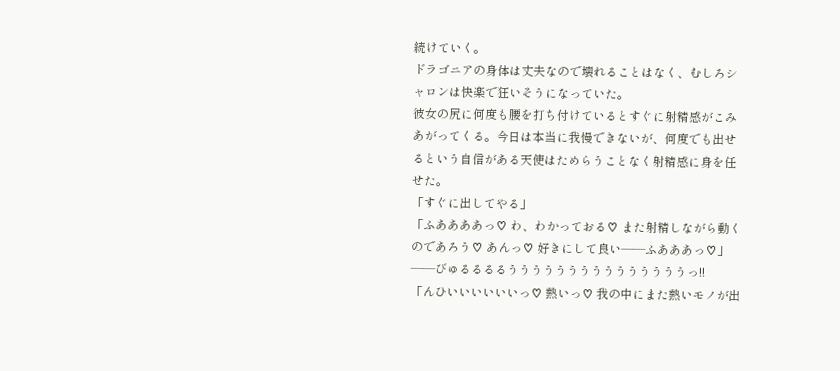続けていく。
ドラゴニアの身体は丈夫なので壊れることはなく、むしろシャロンは快楽で狂いそうになっていた。
彼女の尻に何度も腰を打ち付けているとすぐに射精感がこみあがってくる。今日は本当に我慢できないが、何度でも出せるという自信がある天使はためらうことなく射精感に身を任せた。
「すぐに出してやる」
「ふああああっ♡ わ、わかっておる♡ また射精しながら動くのであろう♡ あんっ♡ 好きにして良い――ふあああっ♡」
――びゅるるるるうううううううううううううううっ!!
「んひいいいいいいっ♡ 熱いっ♡ 我の中にまた熱いモノが出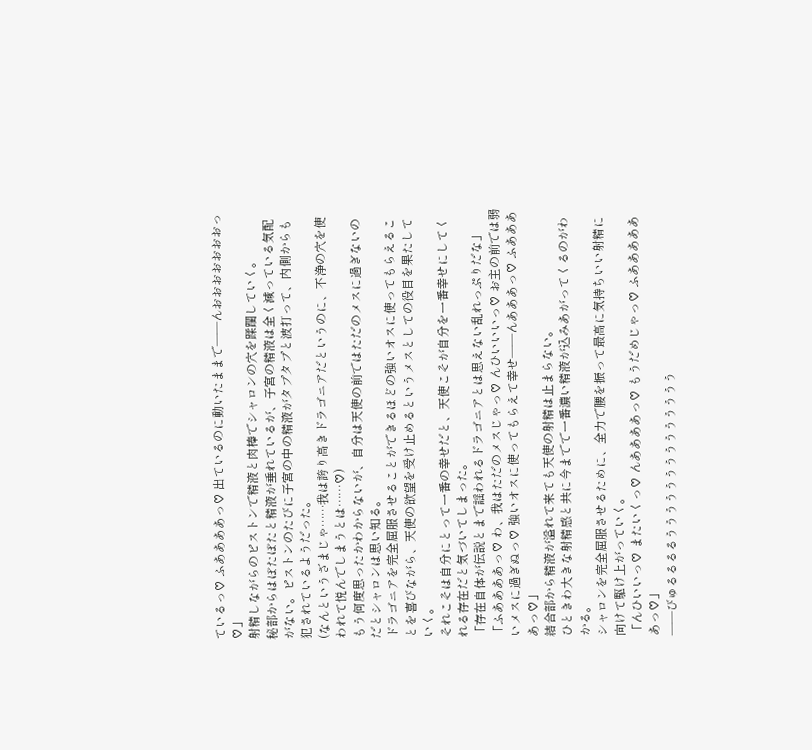ているっ♡ ふああああっ♡ 出ているのに動いたままで――んおおおおおおおっ♡」
射精しながらのピストンで精液と肉棒でシャロンの穴を蹂躙していく。
秘部からはぼたぼたと精液が垂れているが、子宮の精液は全く減っている気配がない。ピストンのたびに子宮の中の精液がタプタプと波打って、内側からも犯されているようだった。
(なんというざまじゃ……我は誇り高きドラゴニアだというのに、不浄の穴を使われて悦んでしまうとは……♡)
もう何度思ったかわからないが、自分は天使の前ではただのメスに過ぎないのだとシャロンは思い知る。
ドラゴニアを完全屈服させることができるほどの強いオスに使ってもらえることを喜びながら、天使の欲望を受け止めるというメスとしての役目を果たしていく。
それこそは自分にとって一番の幸せだと、天使こそが自分を一番幸せにしてくれる存在だと気づいてしまった。
「存在自体が伝説とまで謡われるドラゴニアとは思えない乱れっぷりだな」
「ふああああっ♡ わ、我はただのメスじゃっ♡ んひいいいっ♡ お主の前では弱いメスに過ぎぬっ♡ 強いオスに使ってもらえて幸せ――んあああっ♡ ふああああっ♡」
結合部から精液が溢れて来ても天使の射精は止まらない。
ひときわ大きな射精感と共に今までで一番濃い精液が込みあがってくるのがわかる。
シャロンを完全屈服させるために、全力で腰を振って最高に気持ちいい射精に向けて駆け上がっていく。
「んひいいっ♡ またいくっ♡ んああああっ♡ もうだめじゃっ♡ ふああああああっ♡」
――びゅるるるるうううううううううううううう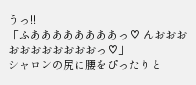うっ!!
「ふああああああああっ♡ んおおおおおおおおおおおっ♡」
シャロンの尻に腰をぴったりと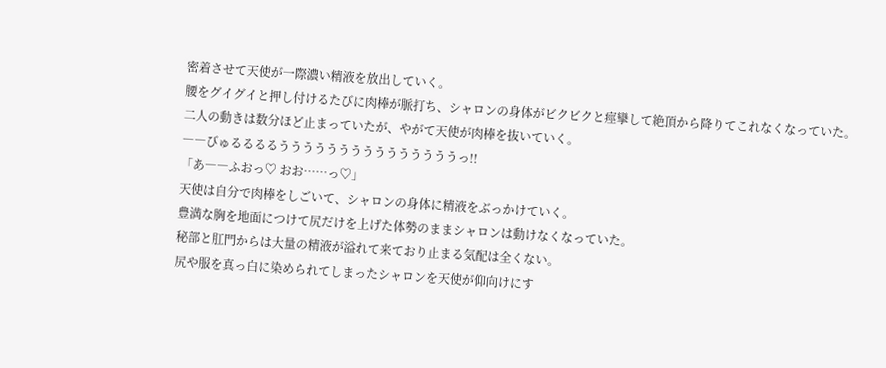密着させて天使が一際濃い精液を放出していく。
腰をグイグイと押し付けるたびに肉棒が脈打ち、シャロンの身体がビクビクと痙攣して絶頂から降りてこれなくなっていた。
二人の動きは数分ほど止まっていたが、やがて天使が肉棒を抜いていく。
――びゅるるるるうううううううううううううううっ!!
「あ――ふおっ♡ おお……っ♡」
天使は自分で肉棒をしごいて、シャロンの身体に精液をぶっかけていく。
豊満な胸を地面につけて尻だけを上げた体勢のままシャロンは動けなくなっていた。
秘部と肛門からは大量の精液が溢れて来ており止まる気配は全くない。
尻や服を真っ白に染められてしまったシャロンを天使が仰向けにす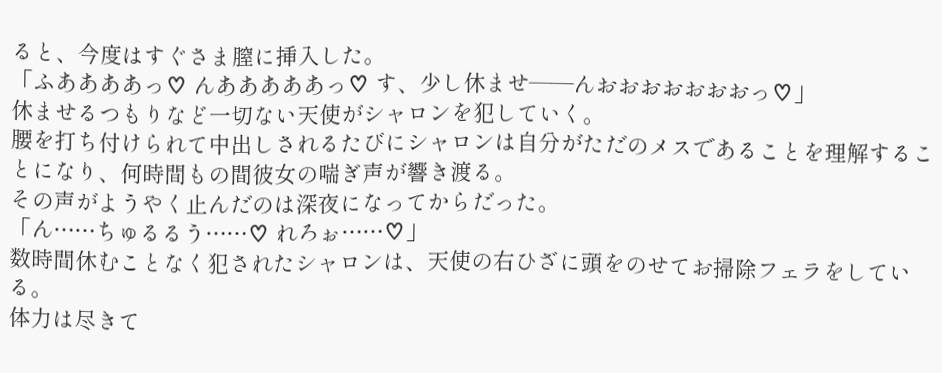ると、今度はすぐさま膣に挿入した。
「ふああああっ♡ んあああああっ♡ す、少し休ませ――んおおおおおおおっ♡」
休ませるつもりなど一切ない天使がシャロンを犯していく。
腰を打ち付けられて中出しされるたびにシャロンは自分がただのメスであることを理解することになり、何時間もの間彼女の喘ぎ声が響き渡る。
その声がようやく止んだのは深夜になってからだった。
「ん……ちゅるるう……♡ れろぉ……♡」
数時間休むことなく犯されたシャロンは、天使の右ひざに頭をのせてお掃除フェラをしている。
体力は尽きて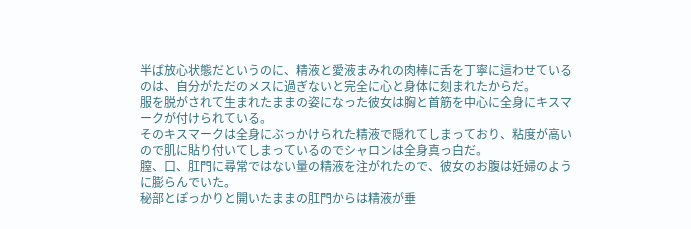半ば放心状態だというのに、精液と愛液まみれの肉棒に舌を丁寧に這わせているのは、自分がただのメスに過ぎないと完全に心と身体に刻まれたからだ。
服を脱がされて生まれたままの姿になった彼女は胸と首筋を中心に全身にキスマークが付けられている。
そのキスマークは全身にぶっかけられた精液で隠れてしまっており、粘度が高いので肌に貼り付いてしまっているのでシャロンは全身真っ白だ。
膣、口、肛門に尋常ではない量の精液を注がれたので、彼女のお腹は妊婦のように膨らんでいた。
秘部とぽっかりと開いたままの肛門からは精液が垂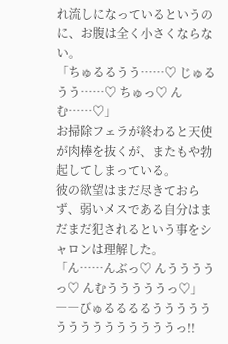れ流しになっているというのに、お腹は全く小さくならない。
「ちゅるるうう……♡ じゅるうう……♡ ちゅっ♡ んむ……♡」
お掃除フェラが終わると天使が肉棒を抜くが、またもや勃起してしまっている。
彼の欲望はまだ尽きておらず、弱いメスである自分はまだまだ犯されるという事をシャロンは理解した。
「ん……んぶっ♡ んううううっ♡ んむうううううっ♡」
――びゅるるるるうううううううううううううううっ!!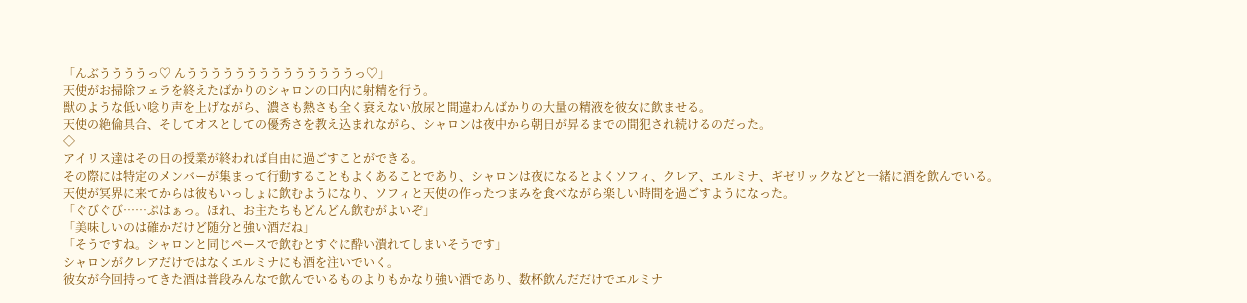「んぶううううっ♡ んううううううううううううううっ♡」
天使がお掃除フェラを終えたばかりのシャロンの口内に射精を行う。
獣のような低い唸り声を上げながら、濃さも熱さも全く衰えない放尿と間違わんばかりの大量の精液を彼女に飲ませる。
天使の絶倫具合、そしてオスとしての優秀さを教え込まれながら、シャロンは夜中から朝日が昇るまでの間犯され続けるのだった。
◇
アイリス達はその日の授業が終われば自由に過ごすことができる。
その際には特定のメンバーが集まって行動することもよくあることであり、シャロンは夜になるとよくソフィ、クレア、エルミナ、ギゼリックなどと一緒に酒を飲んでいる。
天使が冥界に来てからは彼もいっしょに飲むようになり、ソフィと天使の作ったつまみを食べながら楽しい時間を過ごすようになった。
「ぐびぐび……ぷはぁっ。ほれ、お主たちもどんどん飲むがよいぞ」
「美味しいのは確かだけど随分と強い酒だね」
「そうですね。シャロンと同じペースで飲むとすぐに酔い潰れてしまいそうです」
シャロンがクレアだけではなくエルミナにも酒を注いでいく。
彼女が今回持ってきた酒は普段みんなで飲んでいるものよりもかなり強い酒であり、数杯飲んだだけでエルミナ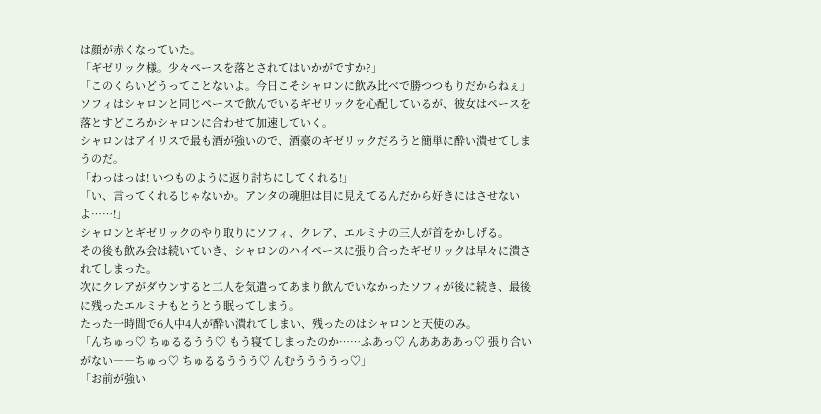は顔が赤くなっていた。
「ギゼリック様。少々ペースを落とされてはいかがですか?」
「このくらいどうってことないよ。今日こそシャロンに飲み比べで勝つつもりだからねぇ」
ソフィはシャロンと同じペースで飲んでいるギゼリックを心配しているが、彼女はペースを落とすどころかシャロンに合わせて加速していく。
シャロンはアイリスで最も酒が強いので、酒豪のギゼリックだろうと簡単に酔い潰せてしまうのだ。
「わっはっは! いつものように返り討ちにしてくれる!」
「い、言ってくれるじゃないか。アンタの魂胆は目に見えてるんだから好きにはさせないよ……!」
シャロンとギゼリックのやり取りにソフィ、クレア、エルミナの三人が首をかしげる。
その後も飲み会は続いていき、シャロンのハイペースに張り合ったギゼリックは早々に潰されてしまった。
次にクレアがダウンすると二人を気遣ってあまり飲んでいなかったソフィが後に続き、最後に残ったエルミナもとうとう眠ってしまう。
たった一時間で6人中4人が酔い潰れてしまい、残ったのはシャロンと天使のみ。
「んちゅっ♡ ちゅるるうう♡ もう寝てしまったのか……ふあっ♡ んああああっ♡ 張り合いがない――ちゅっ♡ ちゅるるううう♡ んむううううっ♡」
「お前が強い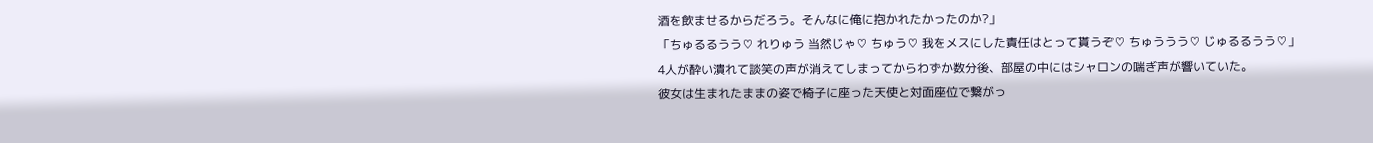酒を飲ませるからだろう。そんなに俺に抱かれたかったのか?」
「ちゅるるうう♡ れりゅう 当然じゃ♡ ちゅう♡ 我をメスにした責任はとって貰うぞ♡ ちゅううう♡ じゅるるうう♡」
4人が酔い潰れて談笑の声が消えてしまってからわずか数分後、部屋の中にはシャロンの喘ぎ声が響いていた。
彼女は生まれたままの姿で椅子に座った天使と対面座位で繋がっ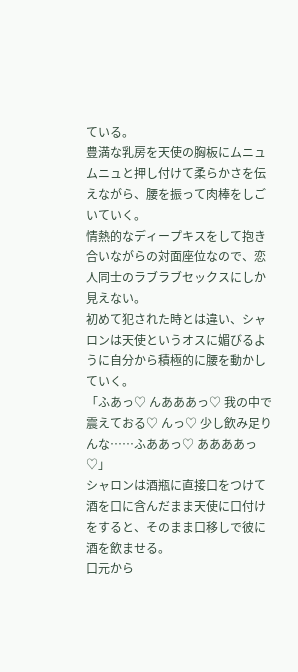ている。
豊満な乳房を天使の胸板にムニュムニュと押し付けて柔らかさを伝えながら、腰を振って肉棒をしごいていく。
情熱的なディープキスをして抱き合いながらの対面座位なので、恋人同士のラブラブセックスにしか見えない。
初めて犯された時とは違い、シャロンは天使というオスに媚びるように自分から積極的に腰を動かしていく。
「ふあっ♡ んあああっ♡ 我の中で震えておる♡ んっ♡ 少し飲み足りんな……ふああっ♡ ああああっ♡」
シャロンは酒瓶に直接口をつけて酒を口に含んだまま天使に口付けをすると、そのまま口移しで彼に酒を飲ませる。
口元から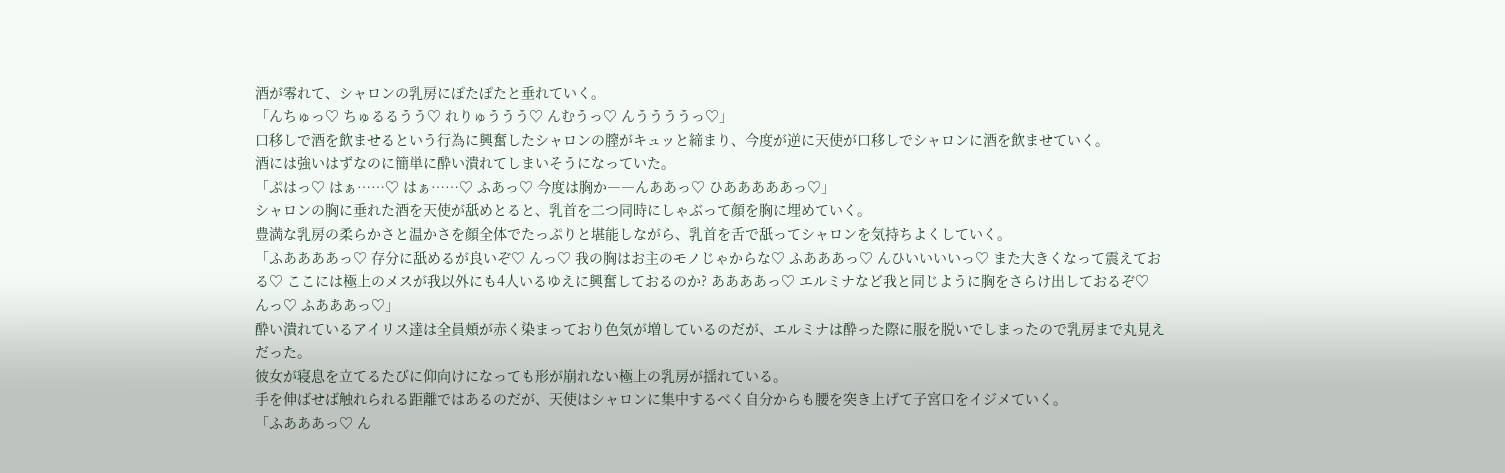酒が零れて、シャロンの乳房にぽたぽたと垂れていく。
「んちゅっ♡ ちゅるるうう♡ れりゅううう♡ んむうっ♡ んううううっ♡」
口移しで酒を飲ませるという行為に興奮したシャロンの膣がキュッと締まり、今度が逆に天使が口移しでシャロンに酒を飲ませていく。
酒には強いはずなのに簡単に酔い潰れてしまいそうになっていた。
「ぷはっ♡ はぁ……♡ はぁ……♡ ふあっ♡ 今度は胸か――んああっ♡ ひあああああっ♡」
シャロンの胸に垂れた酒を天使が舐めとると、乳首を二つ同時にしゃぶって顔を胸に埋めていく。
豊満な乳房の柔らかさと温かさを顔全体でたっぷりと堪能しながら、乳首を舌で舐ってシャロンを気持ちよくしていく。
「ふああああっ♡ 存分に舐めるが良いぞ♡ んっ♡ 我の胸はお主のモノじゃからな♡ ふあああっ♡ んひいいいいっ♡ また大きくなって震えておる♡ ここには極上のメスが我以外にも4人いるゆえに興奮しておるのか? ああああっ♡ エルミナなど我と同じように胸をさらけ出しておるぞ♡ んっ♡ ふあああっ♡」
酔い潰れているアイリス達は全員頬が赤く染まっており色気が増しているのだが、エルミナは酔った際に服を脱いでしまったので乳房まで丸見えだった。
彼女が寝息を立てるたびに仰向けになっても形が崩れない極上の乳房が揺れている。
手を伸ばせば触れられる距離ではあるのだが、天使はシャロンに集中するべく自分からも腰を突き上げて子宮口をイジメていく。
「ふあああっ♡ ん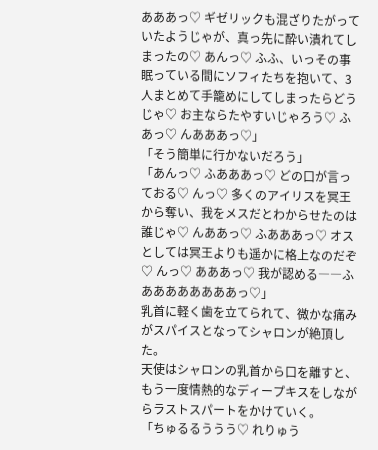あああっ♡ ギゼリックも混ざりたがっていたようじゃが、真っ先に酔い潰れてしまったの♡ あんっ♡ ふふ、いっその事眠っている間にソフィたちを抱いて、3人まとめて手籠めにしてしまったらどうじゃ♡ お主ならたやすいじゃろう♡ ふあっ♡ んあああっ♡」
「そう簡単に行かないだろう」
「あんっ♡ ふあああっ♡ どの口が言っておる♡ んっ♡ 多くのアイリスを冥王から奪い、我をメスだとわからせたのは誰じゃ♡ んああっ♡ ふあああっ♡ オスとしては冥王よりも遥かに格上なのだぞ♡ んっ♡ あああっ♡ 我が認める――ふああああああああっ♡」
乳首に軽く歯を立てられて、微かな痛みがスパイスとなってシャロンが絶頂した。
天使はシャロンの乳首から口を離すと、もう一度情熱的なディープキスをしながらラストスパートをかけていく。
「ちゅるるううう♡ れりゅう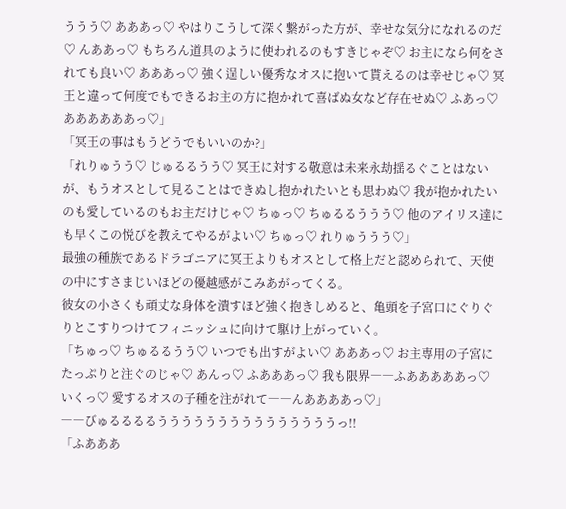ううう♡ あああっ♡ やはりこうして深く繋がった方が、幸せな気分になれるのだ♡ んああっ♡ もちろん道具のように使われるのもすきじゃぞ♡ お主になら何をされても良い♡ あああっ♡ 強く逞しい優秀なオスに抱いて貰えるのは幸せじゃ♡ 冥王と違って何度でもできるお主の方に抱かれて喜ばぬ女など存在せぬ♡ ふあっ♡ ああああああっ♡」
「冥王の事はもうどうでもいいのか?」
「れりゅうう♡ じゅるるうう♡ 冥王に対する敬意は未来永劫揺るぐことはないが、もうオスとして見ることはできぬし抱かれたいとも思わぬ♡ 我が抱かれたいのも愛しているのもお主だけじゃ♡ ちゅっ♡ ちゅるるううう♡ 他のアイリス達にも早くこの悦びを教えてやるがよい♡ ちゅっ♡ れりゅううう♡」
最強の種族であるドラゴニアに冥王よりもオスとして格上だと認められて、天使の中にすさまじいほどの優越感がこみあがってくる。
彼女の小さくも頑丈な身体を潰すほど強く抱きしめると、亀頭を子宮口にぐりぐりとこすりつけてフィニッシュに向けて駆け上がっていく。
「ちゅっ♡ ちゅるるうう♡ いつでも出すがよい♡ あああっ♡ お主専用の子宮にたっぷりと注ぐのじゃ♡ あんっ♡ ふあああっ♡ 我も限界――ふあああああっ♡ いくっ♡ 愛するオスの子種を注がれて――んああああっ♡」
――びゅるるるるうううううううううううううううっ!!
「ふあああ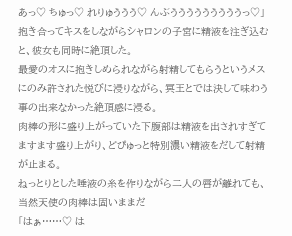あっ♡ ちゅっ♡ れりゅううう♡ んぶうううううううううっ♡」
抱き合ってキスをしながらシャロンの子宮に精液を注ぎ込むと、彼女も同時に絶頂した。
最愛のオスに抱きしめられながら射精してもらうというメスにのみ許された悦びに浸りながら、冥王とでは決して味わう事の出来なかった絶頂感に浸る。
肉棒の形に盛り上がっていた下腹部は精液を出されすぎてますます盛り上がり、どぴゅっと特別濃い精液をだして射精が止まる。
ねっとりとした唾液の糸を作りながら二人の唇が離れても、当然天使の肉棒は固いままだ
「はぁ……♡ は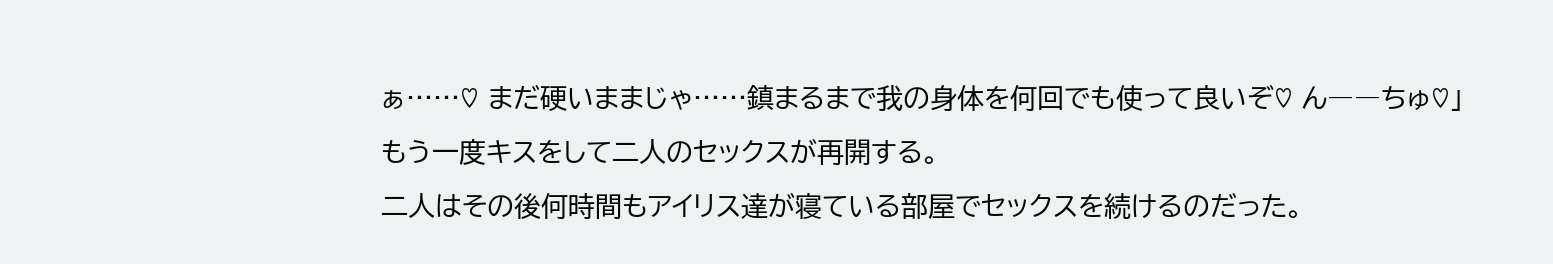ぁ……♡ まだ硬いままじゃ……鎮まるまで我の身体を何回でも使って良いぞ♡ ん――ちゅ♡」
もう一度キスをして二人のセックスが再開する。
二人はその後何時間もアイリス達が寝ている部屋でセックスを続けるのだった。